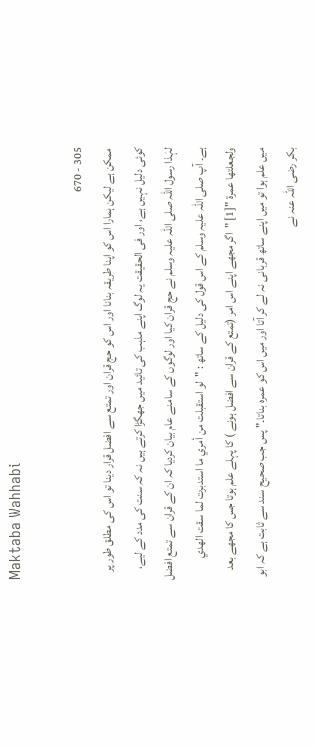Maktaba Wahhabi

305 - 670
ممکن ہے لیکن ہمارا اس کو اپنا طریقہ بنانا اور اس کو حج قران اور تمتع سے افضل قرار دینا تو اس کی مطلق طور پر کوئی دلیل نہیں ہے، اور فی الحقیقت یہ لوگ اپنے مذہب کی تائید میں جھگڑا کرتے ہیں نہ کہ سنت کی مدد کے لیے، لہٰذا رسول اللہ صلی اللہ علیہ وسلم نے حج قران کیا اور لوگوں کے سامنے عام بیان کردیا کہ ان کے قران سے تمتع افضل ہے۔ آپ صلی اللہ علیہ وسلم کے اس قول کی دلیل کے ساتھ : "لو استقبلت من أمري ما استدبرت لما سقت الهدي ولجعلتها عمرة "[1] "اگر مجھے اپنے اس امر (تمتع کے قران سے افضل ہونے ) کا پہلے علم ہوتا جس کا مجھے بعد میں علم ہوا تو میں اپنے ساتھ قربانی نہ لے کر آتا اور میں اس کو عمرہ بناتا۔" پس جب صحیح سند سے ثابت ہے کہ ابو بکر رضی اللہ عنہ نے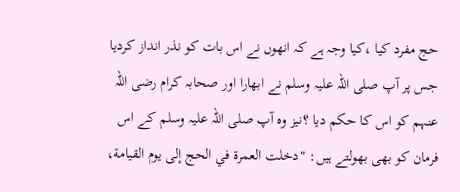حج مفرد کیا ،کیا وجہ ہے کہ انھوں نے اس بات کو نذر انداز کردیا جس پر آپ صلی اللہ علیہ وسلم نے ابھارا اور صحابہ کرام رضی اللہ عنہم کو اس کا حکم دیا ؟نیز وہ آپ صلی اللہ علیہ وسلم کے اس فرمان کو بھی بھولتے ہیں: "دخلت العمرة في الحج إلى يوم القيامة،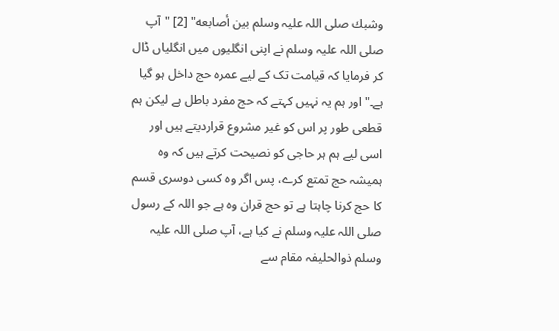وشبك صلی اللہ علیہ وسلم بين أصابعه" [2] "آپ صلی اللہ علیہ وسلم نے اپنی انگلیوں میں انگلیاں ڈال کر فرمایا کہ قیامت تک کے لیے عمرہ حج داخل ہو گیا ہے۔" اور ہم یہ نہیں کہتے کہ حج مفرد باطل ہے لیکن ہم قطعی طور پر اس کو غیر مشروع قراردیتے ہیں اور اسی لیے ہم ہر حاجی کو نصیحت کرتے ہیں کہ وہ ہمیشہ حج تمتع کرے، پس اگر وہ کسی دوسری قسم کا حج کرنا چاہتا ہے تو حج قران وہ ہے جو اللہ کے رسول صلی اللہ علیہ وسلم نے کیا ہے، آپ صلی اللہ علیہ وسلم ذوالحلیفہ مقام سے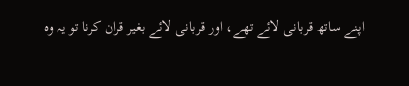اپنے ساتھ قربانی لائے تھے، اور قربانی لائے بغیر قران کرنا تو یہ وہ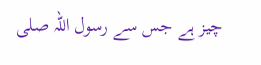چیز ہے جس سے رسول اللہ صلی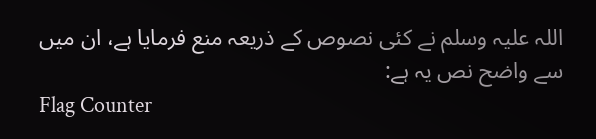اللہ علیہ وسلم نے کئی نصوص کے ذریعہ منع فرمایا ہے، ان میں سے واضح نص یہ ہے:
Flag Counter